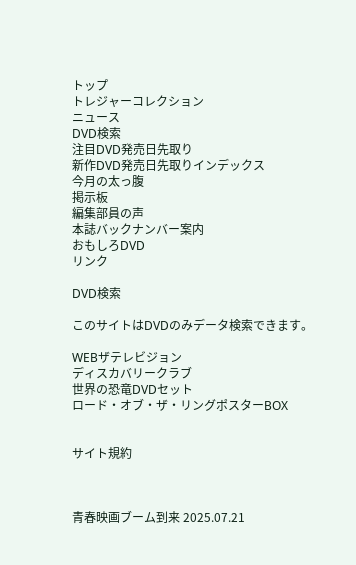トップ
トレジャーコレクション
ニュース
DVD検索
注目DVD発売日先取り
新作DVD発売日先取りインデックス
今月の太っ腹
掲示板
編集部員の声
本誌バックナンバー案内
おもしろDVD
リンク

DVD検索

このサイトはDVDのみデータ検索できます。

WEBザテレビジョン
ディスカバリークラブ
世界の恐竜DVDセット
ロード・オブ・ザ・リングポスターBOX


サイト規約



青春映画ブーム到来 2025.07.21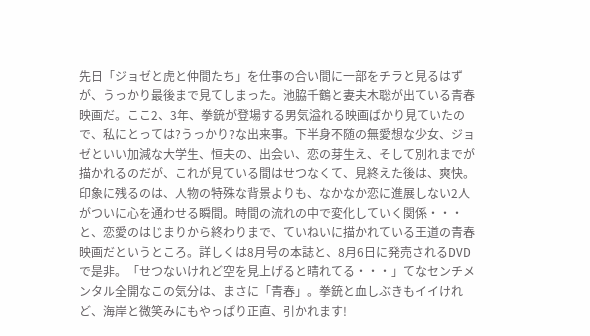先日「ジョゼと虎と仲間たち」を仕事の合い間に一部をチラと見るはずが、うっかり最後まで見てしまった。池脇千鶴と妻夫木聡が出ている青春映画だ。ここ2、3年、拳銃が登場する男気溢れる映画ばかり見ていたので、私にとっては?うっかり?な出来事。下半身不随の無愛想な少女、ジョゼといい加減な大学生、恒夫の、出会い、恋の芽生え、そして別れまでが描かれるのだが、これが見ている間はせつなくて、見終えた後は、爽快。印象に残るのは、人物の特殊な背景よりも、なかなか恋に進展しない2人がついに心を通わせる瞬間。時間の流れの中で変化していく関係・・・と、恋愛のはじまりから終わりまで、ていねいに描かれている王道の青春映画だというところ。詳しくは8月号の本誌と、8月6日に発売されるDVDで是非。「せつないけれど空を見上げると晴れてる・・・」てなセンチメンタル全開なこの気分は、まさに「青春」。拳銃と血しぶきもイイけれど、海岸と微笑みにもやっぱり正直、引かれます!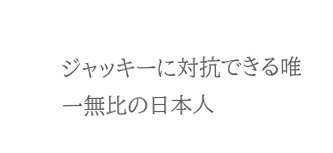ジャッキーに対抗できる唯一無比の日本人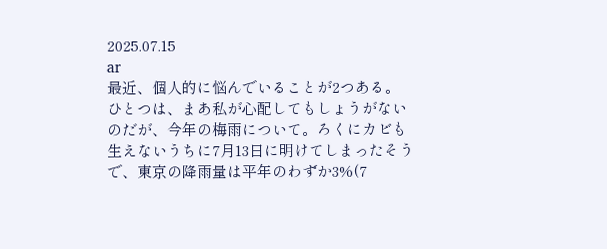2025.07.15
ar
最近、個人的に悩んでいることが2つある。ひとつは、まあ私が心配してもしょうがないのだが、今年の梅雨について。ろくにカビも生えないうちに7月13日に明けてしまったそうで、東京の降雨量は平年のわずか3%(7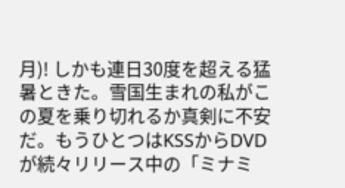月)! しかも連日30度を超える猛暑ときた。雪国生まれの私がこの夏を乗り切れるか真剣に不安だ。もうひとつはKSSからDVDが続々リリース中の「ミナミ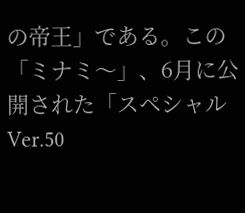の帝王」である。この「ミナミ〜」、6月に公開された「スペシャルVer.50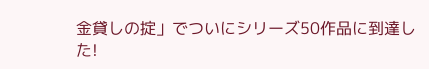金貸しの掟」でついにシリーズ50作品に到達した!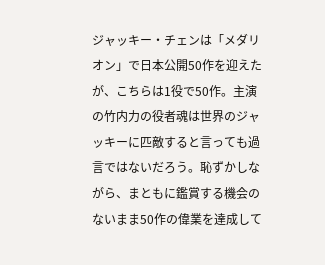ジャッキー・チェンは「メダリオン」で日本公開50作を迎えたが、こちらは1役で50作。主演の竹内力の役者魂は世界のジャッキーに匹敵すると言っても過言ではないだろう。恥ずかしながら、まともに鑑賞する機会のないまま50作の偉業を達成して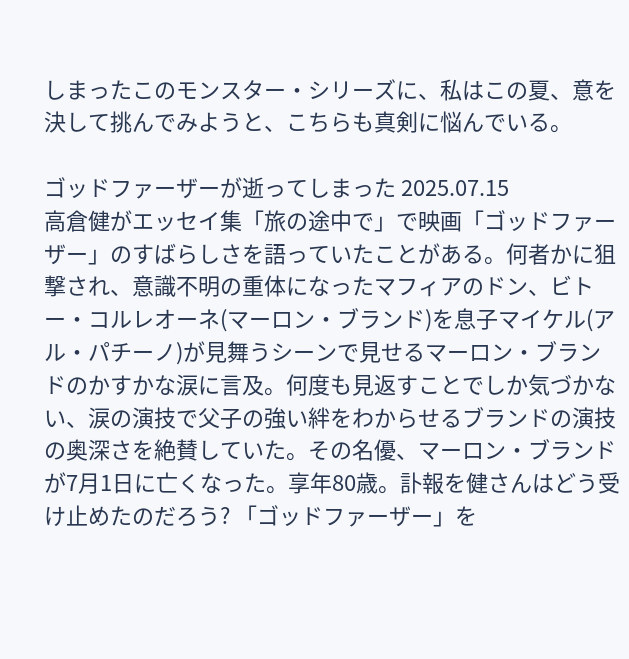しまったこのモンスター・シリーズに、私はこの夏、意を決して挑んでみようと、こちらも真剣に悩んでいる。

ゴッドファーザーが逝ってしまった 2025.07.15
高倉健がエッセイ集「旅の途中で」で映画「ゴッドファーザー」のすばらしさを語っていたことがある。何者かに狙撃され、意識不明の重体になったマフィアのドン、ビトー・コルレオーネ(マーロン・ブランド)を息子マイケル(アル・パチーノ)が見舞うシーンで見せるマーロン・ブランドのかすかな涙に言及。何度も見返すことでしか気づかない、涙の演技で父子の強い絆をわからせるブランドの演技の奥深さを絶賛していた。その名優、マーロン・ブランドが7月1日に亡くなった。享年80歳。訃報を健さんはどう受け止めたのだろう? 「ゴッドファーザー」を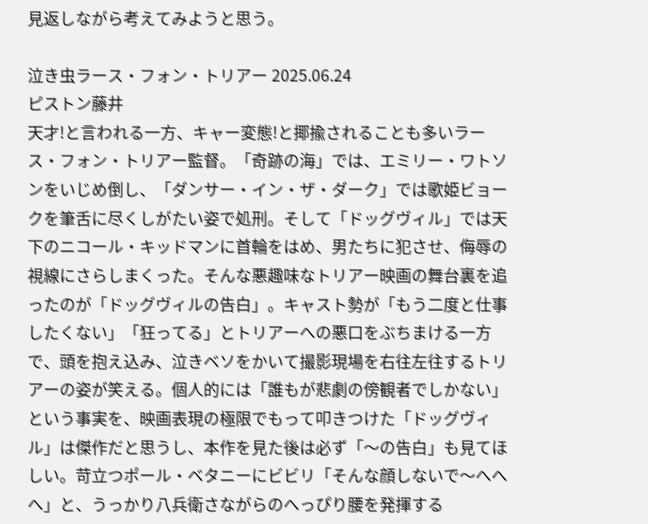見返しながら考えてみようと思う。

泣き虫ラース・フォン・トリアー 2025.06.24
ピストン藤井
天才!と言われる一方、キャー変態!と揶揄されることも多いラース・フォン・トリアー監督。「奇跡の海」では、エミリー・ワトソンをいじめ倒し、「ダンサー・イン・ザ・ダーク」では歌姫ビョークを筆舌に尽くしがたい姿で処刑。そして「ドッグヴィル」では天下のニコール・キッドマンに首輪をはめ、男たちに犯させ、侮辱の視線にさらしまくった。そんな悪趣味なトリアー映画の舞台裏を追ったのが「ドッグヴィルの告白」。キャスト勢が「もう二度と仕事したくない」「狂ってる」とトリアーへの悪口をぶちまける一方で、頭を抱え込み、泣きベソをかいて撮影現場を右往左往するトリアーの姿が笑える。個人的には「誰もが悲劇の傍観者でしかない」という事実を、映画表現の極限でもって叩きつけた「ドッグヴィル」は傑作だと思うし、本作を見た後は必ず「〜の告白」も見てほしい。苛立つポール・ベタニーにビビリ「そんな顔しないで〜へへへ」と、うっかり八兵衛さながらのへっぴり腰を発揮する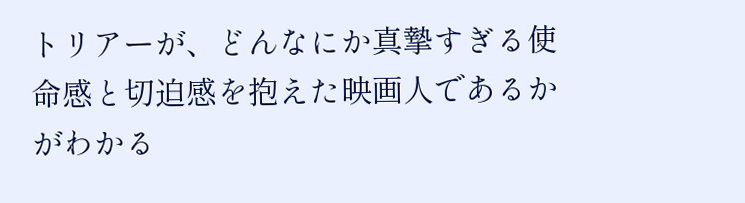トリアーが、どんなにか真摯すぎる使命感と切迫感を抱えた映画人であるかがわかる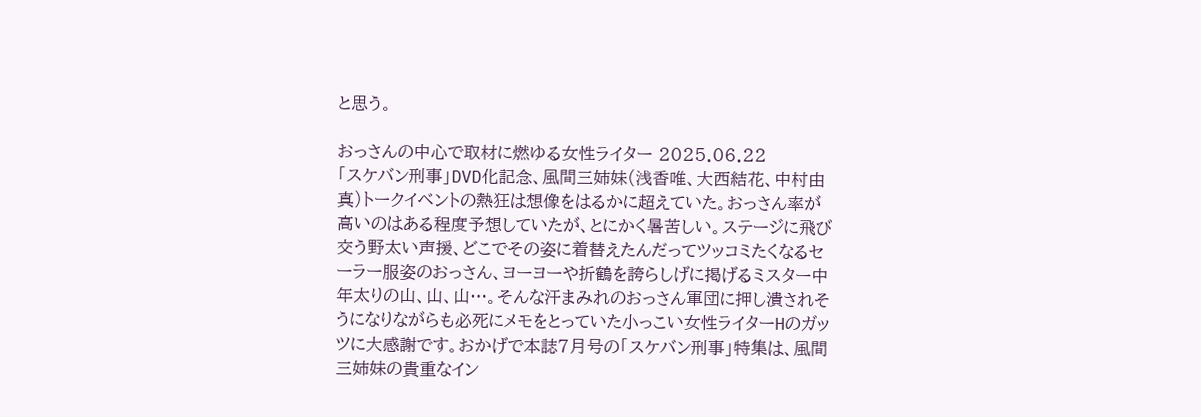と思う。

おっさんの中心で取材に燃ゆる女性ライター 2025.06.22
「スケバン刑事」DVD化記念、風間三姉妹(浅香唯、大西結花、中村由真)トークイベントの熱狂は想像をはるかに超えていた。おっさん率が高いのはある程度予想していたが、とにかく暑苦しい。ステージに飛び交う野太い声援、どこでその姿に着替えたんだってツッコミたくなるセーラー服姿のおっさん、ヨーヨーや折鶴を誇らしげに掲げるミスター中年太りの山、山、山…。そんな汗まみれのおっさん軍団に押し潰されそうになりながらも必死にメモをとっていた小っこい女性ライターHのガッツに大感謝です。おかげで本誌7月号の「スケバン刑事」特集は、風間三姉妹の貴重なイン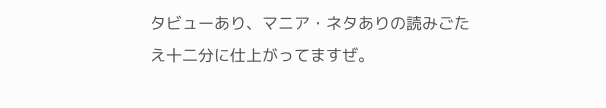タビューあり、マニア・ネタありの読みごたえ十二分に仕上がってますぜ。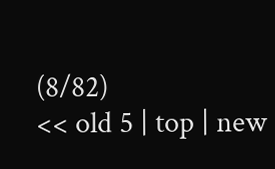(8/82)
<< old 5 | top | new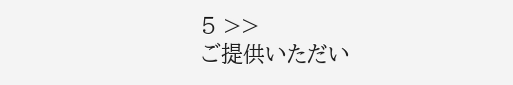5 >>
ご提供いただい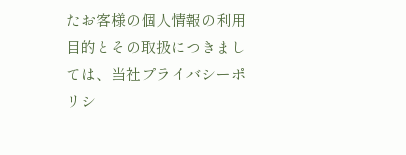たお客様の個人情報の利用目的とその取扱につきましては、当社プライバシーポリシ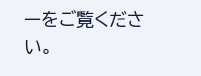ーをご覧ください。